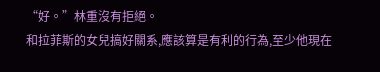“好。”林重沒有拒絕。
和拉菲斯的女兒搞好關系,應該算是有利的行為,至少他現在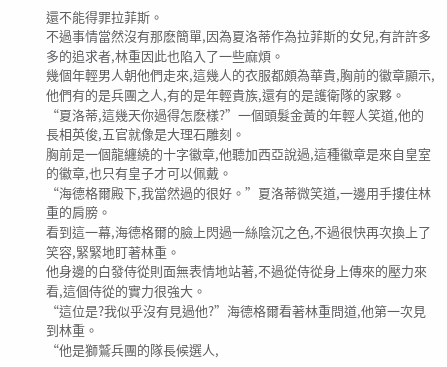還不能得罪拉菲斯。
不過事情當然沒有那麽簡單,因為夏洛蒂作為拉菲斯的女兒,有許許多多的追求者,林重因此也陷入了一些麻煩。
幾個年輕男人朝他們走來,這幾人的衣服都頗為華貴,胸前的徽章顯示,他們有的是兵團之人,有的是年輕貴族,還有的是護衛隊的家夥。
“夏洛蒂,這幾天你過得怎麽樣?”一個頭髮金黃的年輕人笑道,他的長相英俊,五官就像是大理石雕刻。
胸前是一個龍纏繞的十字徽章,他聽加西亞說過,這種徽章是來自皇室的徽章,也只有皇子才可以佩戴。
“海德格爾殿下,我當然過的很好。”夏洛蒂微笑道,一邊用手摟住林重的肩膀。
看到這一幕,海德格爾的臉上閃過一絲陰沉之色,不過很快再次換上了笑容,緊緊地盯著林重。
他身邊的白發侍從則面無表情地站著,不過從侍從身上傳來的壓力來看,這個侍從的實力很強大。
“這位是?我似乎沒有見過他?”海德格爾看著林重問道,他第一次見到林重。
“他是獅鷲兵團的隊長候選人,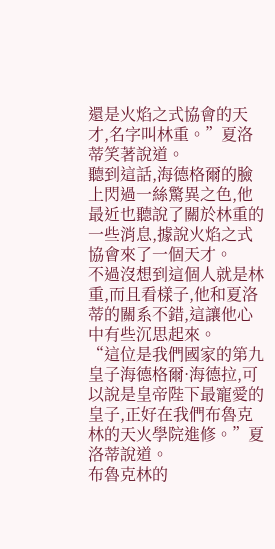還是火焰之式協會的天才,名字叫林重。”夏洛蒂笑著說道。
聽到這話,海德格爾的臉上閃過一絲驚異之色,他最近也聽說了關於林重的一些消息,據說火焰之式協會來了一個天才。
不過沒想到這個人就是林重,而且看樣子,他和夏洛蒂的關系不錯,這讓他心中有些沉思起來。
“這位是我們國家的第九皇子海德格爾·海德拉,可以說是皇帝陛下最寵愛的皇子,正好在我們布魯克林的天火學院進修。”夏洛蒂說道。
布魯克林的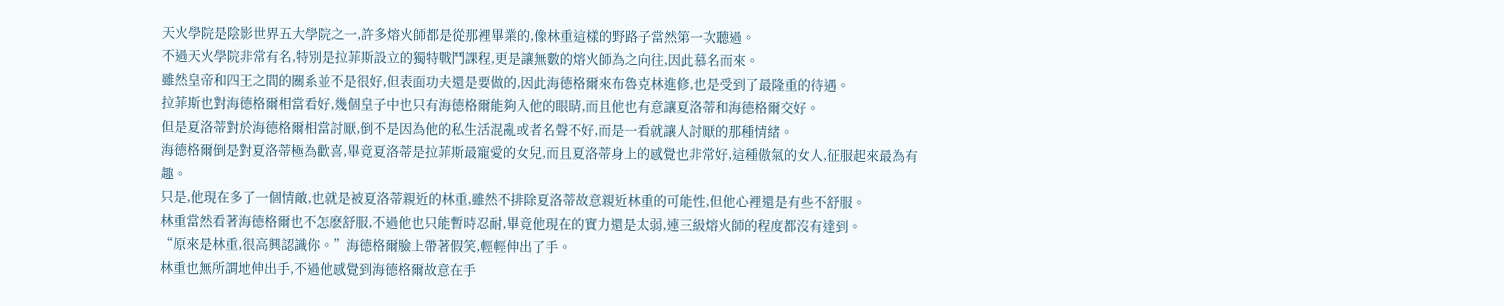天火學院是陰影世界五大學院之一,許多熔火師都是從那裡畢業的,像林重這樣的野路子當然第一次聽過。
不過天火學院非常有名,特別是拉菲斯設立的獨特戰鬥課程,更是讓無數的熔火師為之向往,因此慕名而來。
雖然皇帝和四王之間的關系並不是很好,但表面功夫還是要做的,因此海德格爾來布魯克林進修,也是受到了最隆重的待遇。
拉菲斯也對海德格爾相當看好,幾個皇子中也只有海德格爾能夠入他的眼睛,而且他也有意讓夏洛蒂和海德格爾交好。
但是夏洛蒂對於海德格爾相當討厭,倒不是因為他的私生活混亂或者名聲不好,而是一看就讓人討厭的那種情緒。
海德格爾倒是對夏洛蒂極為歡喜,畢竟夏洛蒂是拉菲斯最寵愛的女兒,而且夏洛蒂身上的感覺也非常好,這種傲氣的女人,征服起來最為有趣。
只是,他現在多了一個情敵,也就是被夏洛蒂親近的林重,雖然不排除夏洛蒂故意親近林重的可能性,但他心裡還是有些不舒服。
林重當然看著海德格爾也不怎麽舒服,不過他也只能暫時忍耐,畢竟他現在的實力還是太弱,連三級熔火師的程度都沒有達到。
“原來是林重,很高興認識你。”海德格爾臉上帶著假笑,輕輕伸出了手。
林重也無所謂地伸出手,不過他感覺到海德格爾故意在手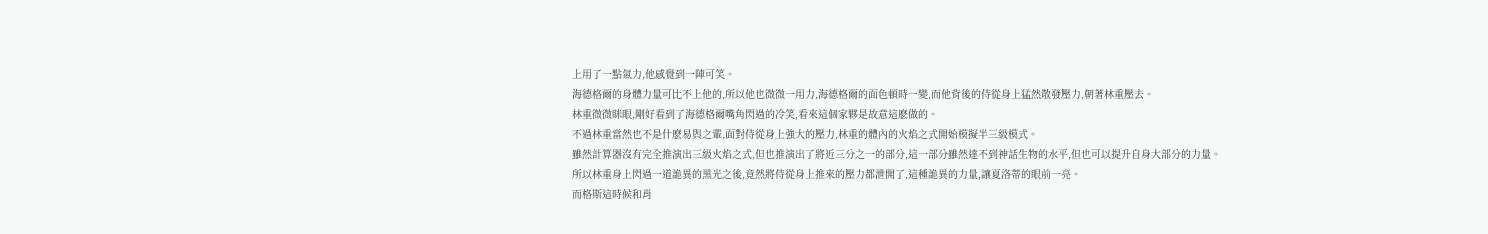上用了一點氣力,他感覺到一陣可笑。
海德格爾的身體力量可比不上他的,所以他也微微一用力,海德格爾的面色頓時一變,而他背後的侍從身上猛然散發壓力,朝著林重壓去。
林重微微眯眼,剛好看到了海德格爾嘴角閃過的冷笑,看來這個家夥是故意這麽做的。
不過林重當然也不是什麽易與之輩,面對侍從身上強大的壓力,林重的體內的火焰之式開始模擬半三級模式。
雖然計算器沒有完全推演出三級火焰之式,但也推演出了將近三分之一的部分,這一部分雖然達不到神話生物的水平,但也可以提升自身大部分的力量。
所以林重身上閃過一道詭異的黑光之後,竟然將侍從身上推來的壓力都泄開了,這種詭異的力量,讓夏洛蒂的眼前一亮。
而格斯這時候和肖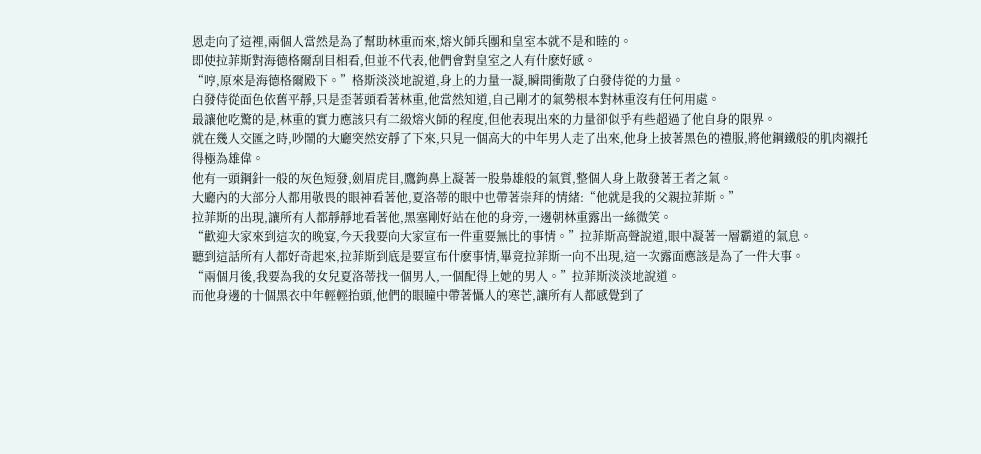恩走向了這裡,兩個人當然是為了幫助林重而來,熔火師兵團和皇室本就不是和睦的。
即使拉菲斯對海德格爾刮目相看,但並不代表,他們會對皇室之人有什麽好感。
“哼,原來是海德格爾殿下。”格斯淡淡地說道,身上的力量一凝,瞬間衝散了白發侍從的力量。
白發侍從面色依舊平靜,只是歪著頭看著林重,他當然知道,自己剛才的氣勢根本對林重沒有任何用處。
最讓他吃驚的是,林重的實力應該只有二級熔火師的程度,但他表現出來的力量卻似乎有些超過了他自身的限界。
就在幾人交匯之時,吵鬧的大廳突然安靜了下來,只見一個高大的中年男人走了出來,他身上披著黑色的禮服,將他鋼鐵般的肌肉襯托得極為雄偉。
他有一頭鋼針一般的灰色短發,劍眉虎目,鷹鉤鼻上凝著一股梟雄般的氣質,整個人身上散發著王者之氣。
大廳內的大部分人都用敬畏的眼神看著他,夏洛蒂的眼中也帶著崇拜的情緒:“他就是我的父親拉菲斯。”
拉菲斯的出現,讓所有人都靜靜地看著他,黑塞剛好站在他的身旁,一邊朝林重露出一絲微笑。
“歡迎大家來到這次的晚宴,今天我要向大家宣布一件重要無比的事情。”拉菲斯高聲說道,眼中凝著一層霸道的氣息。
聽到這話所有人都好奇起來,拉菲斯到底是要宣布什麽事情,畢竟拉菲斯一向不出現,這一次露面應該是為了一件大事。
“兩個月後,我要為我的女兒夏洛蒂找一個男人,一個配得上她的男人。”拉菲斯淡淡地說道。
而他身邊的十個黑衣中年輕輕抬頭,他們的眼瞳中帶著懾人的寒芒,讓所有人都感覺到了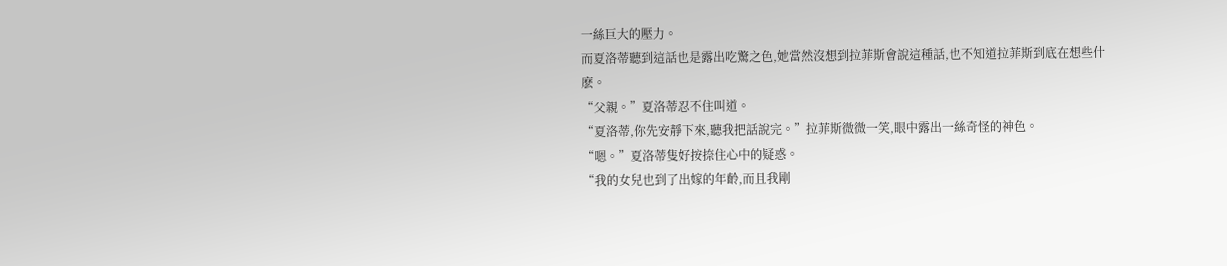一絲巨大的壓力。
而夏洛蒂聽到這話也是露出吃驚之色,她當然沒想到拉菲斯會說這種話,也不知道拉菲斯到底在想些什麽。
“父親。”夏洛蒂忍不住叫道。
“夏洛蒂,你先安靜下來,聽我把話說完。”拉菲斯微微一笑,眼中露出一絲奇怪的神色。
“嗯。”夏洛蒂隻好按捺住心中的疑惑。
“我的女兒也到了出嫁的年齡,而且我剛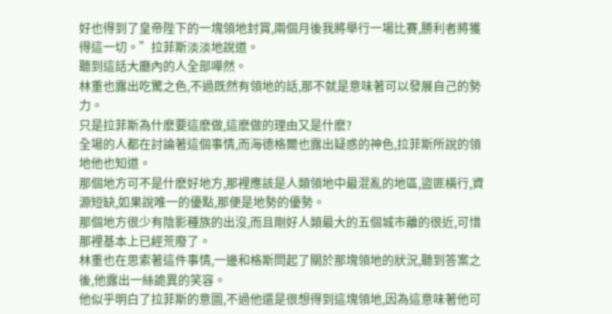好也得到了皇帝陛下的一塊領地封賞,兩個月後我將舉行一場比賽,勝利者將獲得這一切。”拉菲斯淡淡地說道。
聽到這話大廳內的人全部嘩然。
林重也露出吃驚之色,不過既然有領地的話,那不就是意味著可以發展自己的勢力。
只是拉菲斯為什麽要這麽做,這麽做的理由又是什麽?
全場的人都在討論著這個事情,而海德格爾也露出疑惑的神色,拉菲斯所說的領地他也知道。
那個地方可不是什麽好地方,那裡應該是人類領地中最混亂的地區,盜匪橫行,資源短缺,如果說唯一的優點,那便是地勢的優勢。
那個地方很少有陰影種族的出沒,而且剛好人類最大的五個城市離的很近,可惜那裡基本上已經荒廢了。
林重也在思索著這件事情,一邊和格斯問起了關於那塊領地的狀況,聽到答案之後,他露出一絲詭異的笑容。
他似乎明白了拉菲斯的意圖,不過他還是很想得到這塊領地,因為這意味著他可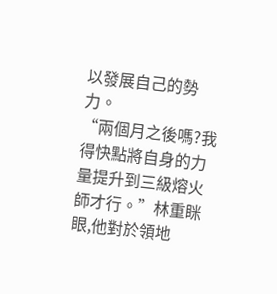以發展自己的勢力。
“兩個月之後嗎?我得快點將自身的力量提升到三級熔火師才行。”林重眯眼,他對於領地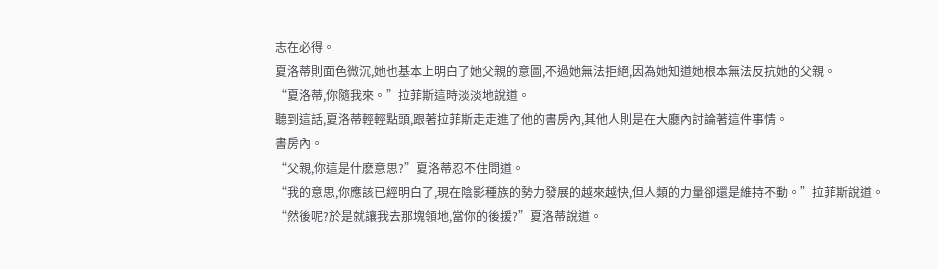志在必得。
夏洛蒂則面色微沉,她也基本上明白了她父親的意圖,不過她無法拒絕,因為她知道她根本無法反抗她的父親。
“夏洛蒂,你隨我來。”拉菲斯這時淡淡地說道。
聽到這話,夏洛蒂輕輕點頭,跟著拉菲斯走走進了他的書房內,其他人則是在大廳內討論著這件事情。
書房內。
“父親,你這是什麽意思?”夏洛蒂忍不住問道。
“我的意思,你應該已經明白了,現在陰影種族的勢力發展的越來越快,但人類的力量卻還是維持不動。”拉菲斯說道。
“然後呢?於是就讓我去那塊領地,當你的後援?”夏洛蒂說道。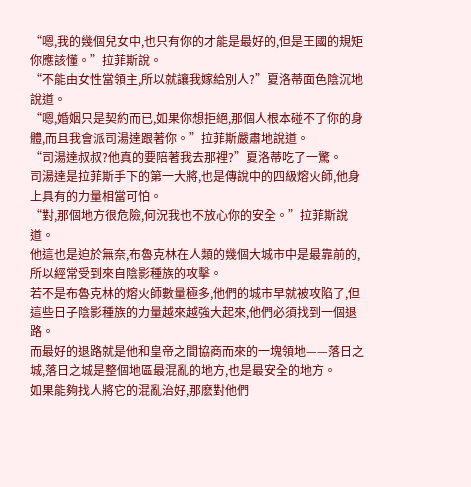“嗯,我的幾個兒女中,也只有你的才能是最好的,但是王國的規矩你應該懂。”拉菲斯說。
“不能由女性當領主,所以就讓我嫁給別人?”夏洛蒂面色陰沉地說道。
“嗯,婚姻只是契約而已,如果你想拒絕,那個人根本碰不了你的身體,而且我會派司湯達跟著你。”拉菲斯嚴肅地說道。
“司湯達叔叔?他真的要陪著我去那裡?”夏洛蒂吃了一驚。
司湯達是拉菲斯手下的第一大將,也是傳說中的四級熔火師,他身上具有的力量相當可怕。
“對,那個地方很危險,何況我也不放心你的安全。”拉菲斯說道。
他這也是迫於無奈,布魯克林在人類的幾個大城市中是最靠前的,所以經常受到來自陰影種族的攻擊。
若不是布魯克林的熔火師數量極多,他們的城市早就被攻陷了,但這些日子陰影種族的力量越來越強大起來,他們必須找到一個退路。
而最好的退路就是他和皇帝之間協商而來的一塊領地——落日之城,落日之城是整個地區最混亂的地方,也是最安全的地方。
如果能夠找人將它的混亂治好,那麽對他們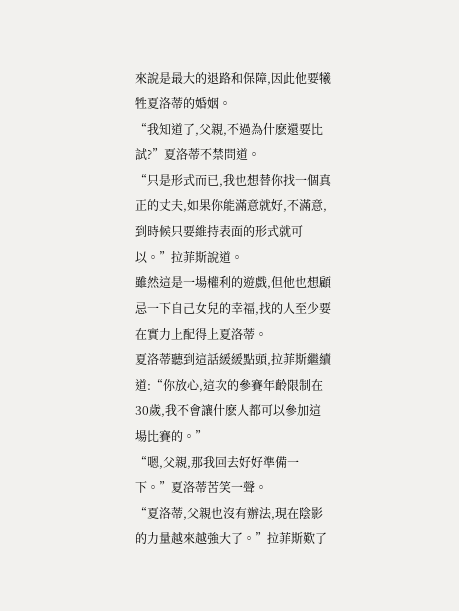來說是最大的退路和保障,因此他要犧牲夏洛蒂的婚姻。
“我知道了,父親,不過為什麽還要比試?”夏洛蒂不禁問道。
“只是形式而已,我也想替你找一個真正的丈夫,如果你能滿意就好,不滿意,到時候只要維持表面的形式就可以。”拉菲斯說道。
雖然這是一場權利的遊戲,但他也想顧忌一下自己女兒的幸福,找的人至少要在實力上配得上夏洛蒂。
夏洛蒂聽到這話緩緩點頭,拉菲斯繼續道:“你放心,這次的參賽年齡限制在30歲,我不會讓什麽人都可以參加這場比賽的。”
“嗯,父親,那我回去好好準備一下。”夏洛蒂苦笑一聲。
“夏洛蒂,父親也沒有辦法,現在陰影的力量越來越強大了。”拉菲斯歎了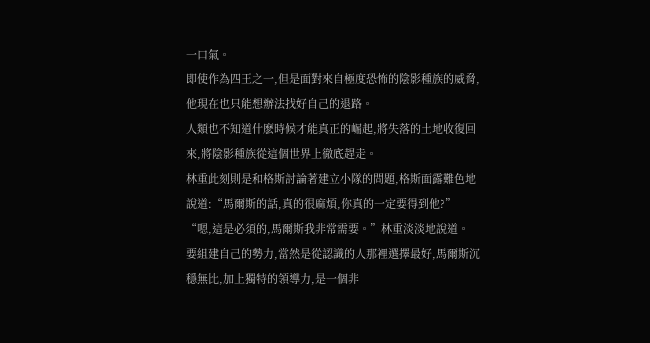一口氣。
即使作為四王之一,但是面對來自極度恐怖的陰影種族的威脅,他現在也只能想辦法找好自己的退路。
人類也不知道什麽時候才能真正的崛起,將失落的土地收復回來,將陰影種族從這個世界上徹底趕走。
林重此刻則是和格斯討論著建立小隊的問題,格斯面露難色地說道:“馬爾斯的話,真的很麻煩,你真的一定要得到他?”
“嗯,這是必須的,馬爾斯我非常需要。”林重淡淡地說道。
要組建自己的勢力,當然是從認識的人那裡選擇最好,馬爾斯沉穩無比,加上獨特的領導力,是一個非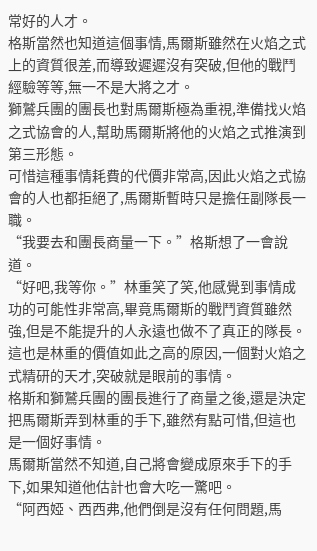常好的人才。
格斯當然也知道這個事情,馬爾斯雖然在火焰之式上的資質很差,而導致遲遲沒有突破,但他的戰鬥經驗等等,無一不是大將之才。
獅鷲兵團的團長也對馬爾斯極為重視,準備找火焰之式協會的人,幫助馬爾斯將他的火焰之式推演到第三形態。
可惜這種事情耗費的代價非常高,因此火焰之式協會的人也都拒絕了,馬爾斯暫時只是擔任副隊長一職。
“我要去和團長商量一下。”格斯想了一會說道。
“好吧,我等你。”林重笑了笑,他感覺到事情成功的可能性非常高,畢竟馬爾斯的戰鬥資質雖然強,但是不能提升的人永遠也做不了真正的隊長。
這也是林重的價值如此之高的原因,一個對火焰之式精研的天才,突破就是眼前的事情。
格斯和獅鷲兵團的團長進行了商量之後,還是決定把馬爾斯弄到林重的手下,雖然有點可惜,但這也是一個好事情。
馬爾斯當然不知道,自己將會變成原來手下的手下,如果知道他估計也會大吃一驚吧。
“阿西婭、西西弗,他們倒是沒有任何問題,馬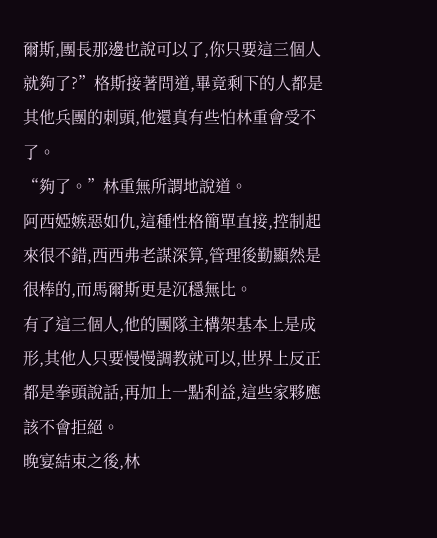爾斯,團長那邊也說可以了,你只要這三個人就夠了?”格斯接著問道,畢竟剩下的人都是其他兵團的刺頭,他還真有些怕林重會受不了。
“夠了。”林重無所謂地說道。
阿西婭嫉惡如仇,這種性格簡單直接,控制起來很不錯,西西弗老謀深算,管理後勤顯然是很棒的,而馬爾斯更是沉穩無比。
有了這三個人,他的團隊主構架基本上是成形,其他人只要慢慢調教就可以,世界上反正都是拳頭說話,再加上一點利益,這些家夥應該不會拒絕。
晚宴結束之後,林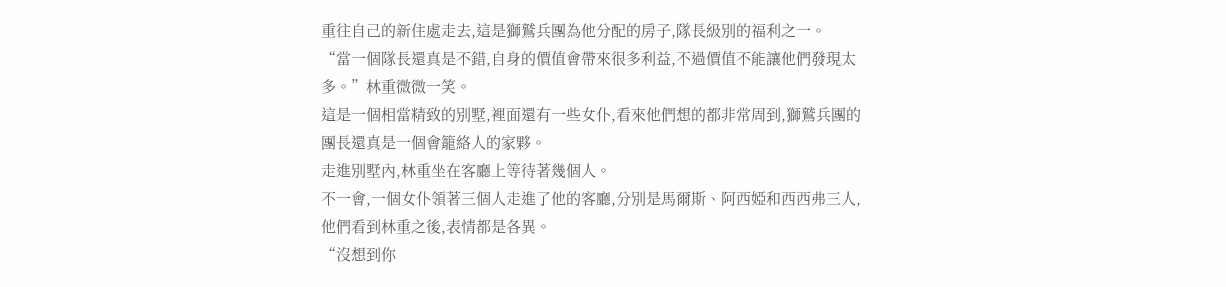重往自己的新住處走去,這是獅鷲兵團為他分配的房子,隊長級別的福利之一。
“當一個隊長還真是不錯,自身的價值會帶來很多利益,不過價值不能讓他們發現太多。”林重微微一笑。
這是一個相當精致的別墅,裡面還有一些女仆,看來他們想的都非常周到,獅鷲兵團的團長還真是一個會籠絡人的家夥。
走進別墅內,林重坐在客廳上等待著幾個人。
不一會,一個女仆領著三個人走進了他的客廳,分別是馬爾斯、阿西婭和西西弗三人,他們看到林重之後,表情都是各異。
“沒想到你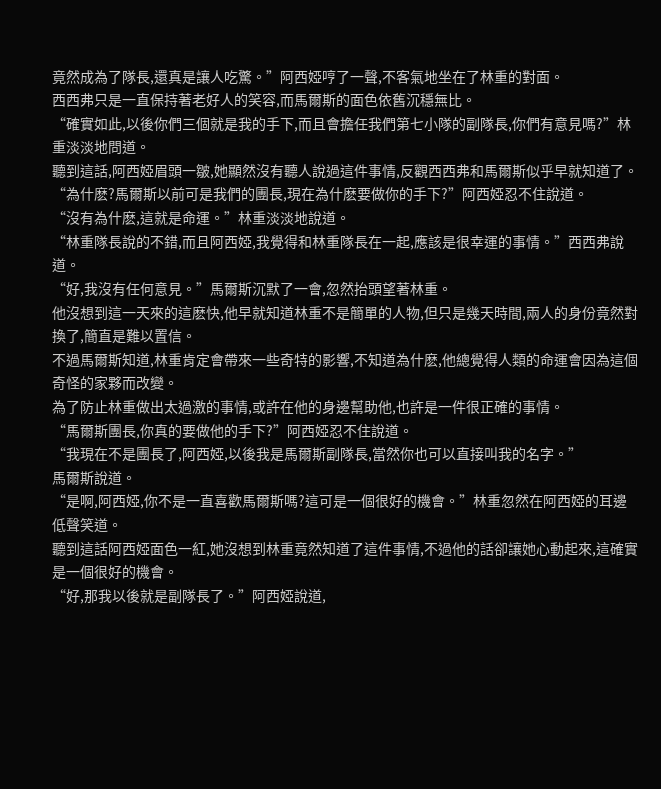竟然成為了隊長,還真是讓人吃驚。”阿西婭哼了一聲,不客氣地坐在了林重的對面。
西西弗只是一直保持著老好人的笑容,而馬爾斯的面色依舊沉穩無比。
“確實如此,以後你們三個就是我的手下,而且會擔任我們第七小隊的副隊長,你們有意見嗎?”林重淡淡地問道。
聽到這話,阿西婭眉頭一皺,她顯然沒有聽人說過這件事情,反觀西西弗和馬爾斯似乎早就知道了。
“為什麽?馬爾斯以前可是我們的團長,現在為什麽要做你的手下?”阿西婭忍不住說道。
“沒有為什麽,這就是命運。”林重淡淡地說道。
“林重隊長說的不錯,而且阿西婭,我覺得和林重隊長在一起,應該是很幸運的事情。”西西弗說道。
“好,我沒有任何意見。”馬爾斯沉默了一會,忽然抬頭望著林重。
他沒想到這一天來的這麽快,他早就知道林重不是簡單的人物,但只是幾天時間,兩人的身份竟然對換了,簡直是難以置信。
不過馬爾斯知道,林重肯定會帶來一些奇特的影響,不知道為什麽,他總覺得人類的命運會因為這個奇怪的家夥而改變。
為了防止林重做出太過激的事情,或許在他的身邊幫助他,也許是一件很正確的事情。
“馬爾斯團長,你真的要做他的手下?”阿西婭忍不住說道。
“我現在不是團長了,阿西婭,以後我是馬爾斯副隊長,當然你也可以直接叫我的名字。”
馬爾斯說道。
“是啊,阿西婭,你不是一直喜歡馬爾斯嗎?這可是一個很好的機會。”林重忽然在阿西婭的耳邊低聲笑道。
聽到這話阿西婭面色一紅,她沒想到林重竟然知道了這件事情,不過他的話卻讓她心動起來,這確實是一個很好的機會。
“好,那我以後就是副隊長了。”阿西婭說道,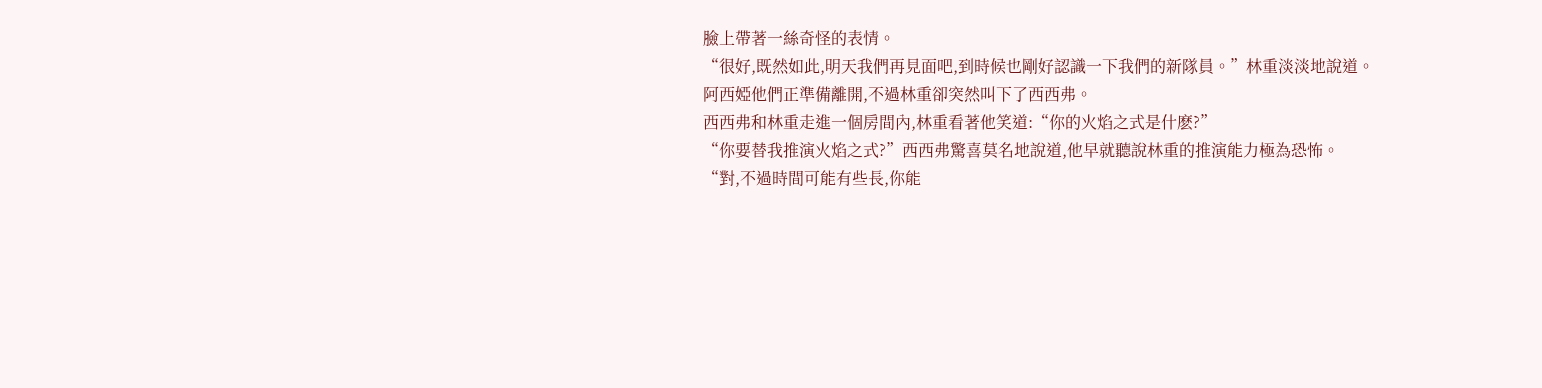臉上帶著一絲奇怪的表情。
“很好,既然如此,明天我們再見面吧,到時候也剛好認識一下我們的新隊員。”林重淡淡地說道。
阿西婭他們正準備離開,不過林重卻突然叫下了西西弗。
西西弗和林重走進一個房間內,林重看著他笑道:“你的火焰之式是什麽?”
“你要替我推演火焰之式?”西西弗驚喜莫名地說道,他早就聽說林重的推演能力極為恐怖。
“對,不過時間可能有些長,你能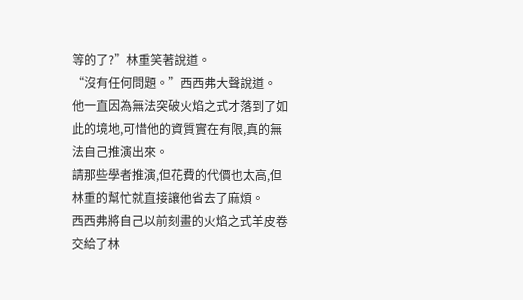等的了?”林重笑著說道。
“沒有任何問題。”西西弗大聲說道。
他一直因為無法突破火焰之式才落到了如此的境地,可惜他的資質實在有限,真的無法自己推演出來。
請那些學者推演,但花費的代價也太高,但林重的幫忙就直接讓他省去了麻煩。
西西弗將自己以前刻畫的火焰之式羊皮卷交給了林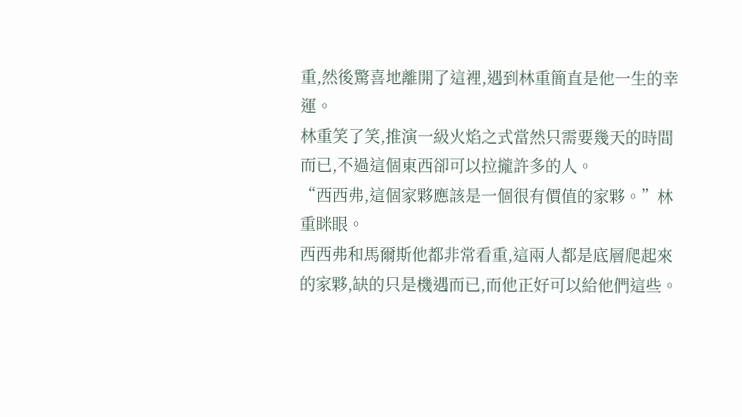重,然後驚喜地離開了這裡,遇到林重簡直是他一生的幸運。
林重笑了笑,推演一級火焰之式當然只需要幾天的時間而已,不過這個東西卻可以拉攏許多的人。
“西西弗,這個家夥應該是一個很有價值的家夥。”林重眯眼。
西西弗和馬爾斯他都非常看重,這兩人都是底層爬起來的家夥,缺的只是機遇而已,而他正好可以給他們這些。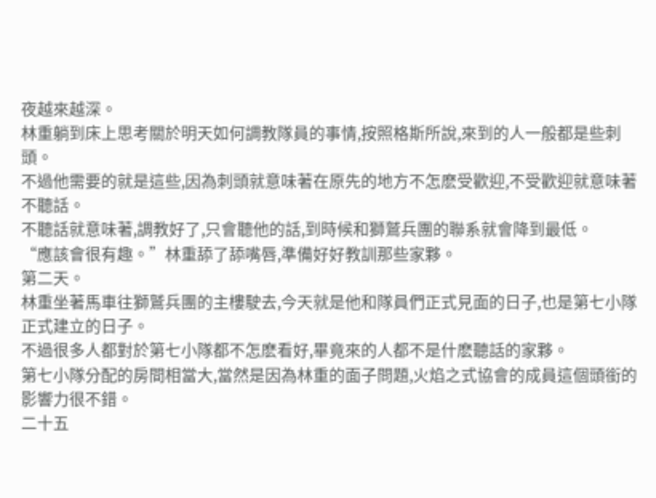夜越來越深。
林重躺到床上思考關於明天如何調教隊員的事情,按照格斯所說,來到的人一般都是些刺頭。
不過他需要的就是這些,因為刺頭就意味著在原先的地方不怎麽受歡迎,不受歡迎就意味著不聽話。
不聽話就意味著,調教好了,只會聽他的話,到時候和獅鷲兵團的聯系就會降到最低。
“應該會很有趣。”林重舔了舔嘴唇,準備好好教訓那些家夥。
第二天。
林重坐著馬車往獅鷲兵團的主樓駛去,今天就是他和隊員們正式見面的日子,也是第七小隊正式建立的日子。
不過很多人都對於第七小隊都不怎麽看好,畢竟來的人都不是什麽聽話的家夥。
第七小隊分配的房間相當大,當然是因為林重的面子問題,火焰之式協會的成員這個頭銜的影響力很不錯。
二十五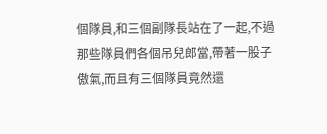個隊員,和三個副隊長站在了一起,不過那些隊員們各個吊兒郎當,帶著一股子傲氣,而且有三個隊員竟然還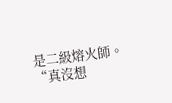是二級熔火師。
“真沒想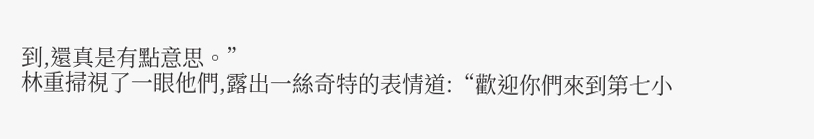到,還真是有點意思。”
林重掃視了一眼他們,露出一絲奇特的表情道:“歡迎你們來到第七小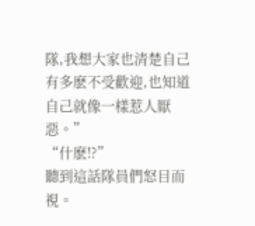隊,我想大家也清楚自己有多麽不受歡迎,也知道自己就像一樣惹人厭惡。”
“什麽!?”
聽到這話隊員們怒目而視。